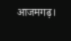आजमगढ़।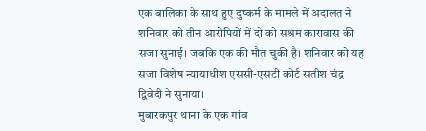एक बालिका के साथ हुए दुष्कर्म के मामले में अदालत ने शनिवार को तीन आरोपियों में दो को सश्रम कारावास की सजा सुनाई। जबकि एक की मौत चुकी है। शनिवार को यह सजा विशेष न्यायाधीश एससी-एसटी कोर्ट सतीश चंद्र द्विवेदी ने सुनाया।
मुबारकपुर थाना के एक गांव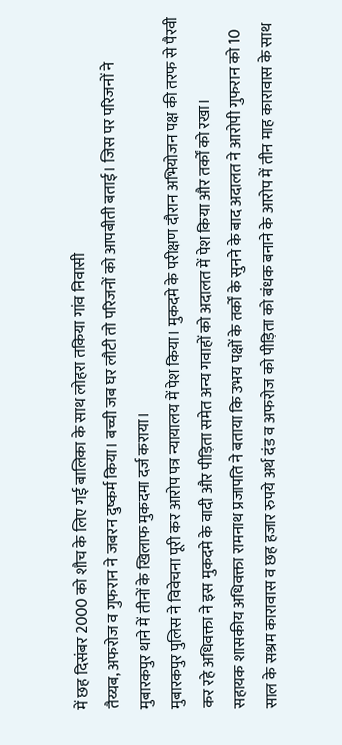में छह दिसंबर 2000 को शौच के लिए गई बालिका के साथ लोहरा तकिया गांव निवासी
तैय्यब, अफरोज व गुफरान ने जबरन दुष्कर्म किया। बच्ची जब घर लौटी तो परिजनों को आपबीती बताई। जिस पर परिजनों ने मुबारकपुर थाने में तीनों के खिलाफ मुकदमा दर्ज कराया।
मुबारकपुर पुलिस ने विवेचना पूरी कर आरोप पत्र न्यायालय में पेश किया। मुकदमे के परीक्षण दौरान अभियोजन पक्ष की तरफ से पैरवी कर रहे अधिवक्ता ने इस मुकदमे के वादी और पीड़िता समेत अन्य गवाहों को अदालत में पेश किया और तर्कों को रखा।
सहायक शासकीय अधिवक्ता रामनाथ प्रजापति ने बताया कि उभय पक्षों के तर्कों के सुनने के बाद अदालत ने आरोपी गुफरान को 10 साल के सश्रम कारावास व छह हजार रुपये अर्थ दंड व अफरोज को पीड़िता को बंधक बनाने के आरोप में तीन माह कारावास के साथ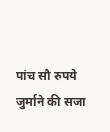पांच सौ रुपये जुर्माने की सजा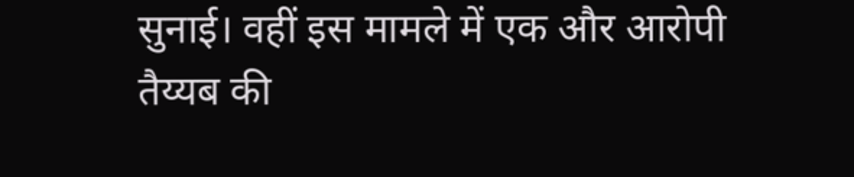सुनाई। वहीं इस मामले में एक और आरोपी तैय्यब की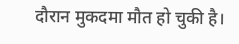दौरान मुकदमा मौत हो चुकी है।